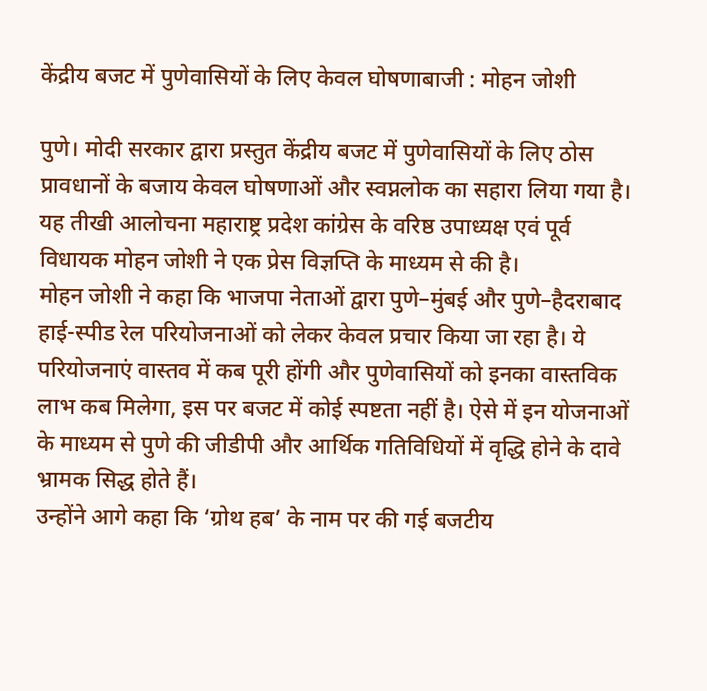केंद्रीय बजट में पुणेवासियों के लिए केवल घोषणाबाजी : मोहन जोशी

पुणे। मोदी सरकार द्वारा प्रस्तुत केंद्रीय बजट में पुणेवासियों के लिए ठोस प्रावधानों के बजाय केवल घोषणाओं और स्वप्नलोक का सहारा लिया गया है। यह तीखी आलोचना महाराष्ट्र प्रदेश कांग्रेस के वरिष्ठ उपाध्यक्ष एवं पूर्व विधायक मोहन जोशी ने एक प्रेस विज्ञप्ति के माध्यम से की है।
मोहन जोशी ने कहा कि भाजपा नेताओं द्वारा पुणे–मुंबई और पुणे–हैदराबाद हाई-स्पीड रेल परियोजनाओं को लेकर केवल प्रचार किया जा रहा है। ये परियोजनाएं वास्तव में कब पूरी होंगी और पुणेवासियों को इनका वास्तविक लाभ कब मिलेगा, इस पर बजट में कोई स्पष्टता नहीं है। ऐसे में इन योजनाओं के माध्यम से पुणे की जीडीपी और आर्थिक गतिविधियों में वृद्धि होने के दावे भ्रामक सिद्ध होते हैं।
उन्होंने आगे कहा कि ‘ग्रोथ हब’ के नाम पर की गई बजटीय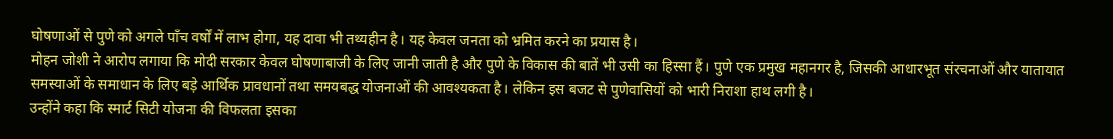घोषणाओं से पुणे को अगले पाँच वर्षों में लाभ होगा, यह दावा भी तथ्यहीन है। यह केवल जनता को भ्रमित करने का प्रयास है।
मोहन जोशी ने आरोप लगाया कि मोदी सरकार केवल घोषणाबाजी के लिए जानी जाती है और पुणे के विकास की बातें भी उसी का हिस्सा हैं। पुणे एक प्रमुख महानगर है, जिसकी आधारभूत संरचनाओं और यातायात समस्याओं के समाधान के लिए बड़े आर्थिक प्रावधानों तथा समयबद्ध योजनाओं की आवश्यकता है। लेकिन इस बजट से पुणेवासियों को भारी निराशा हाथ लगी है।
उन्होंने कहा कि स्मार्ट सिटी योजना की विफलता इसका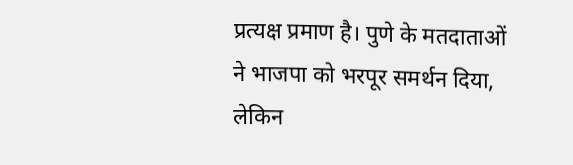प्रत्यक्ष प्रमाण है। पुणे के मतदाताओं ने भाजपा को भरपूर समर्थन दिया, लेकिन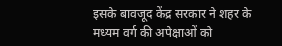इसके बावजूद केंद्र सरकार ने शहर के मध्यम वर्ग की अपेक्षाओं को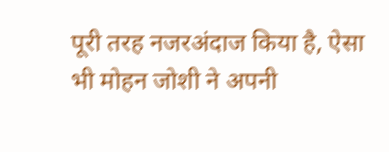पूरी तरह नजरअंदाज किया है, ऐसा भी मोहन जोशी ने अपनी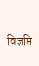विज्ञप्ति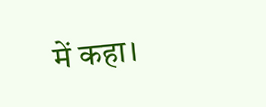में कहा।